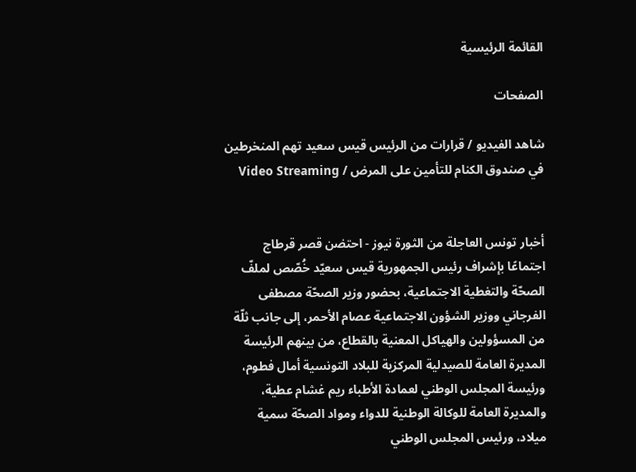القائمة الرئيسية

الصفحات

شاهد الفيديو / قرارات من الرئيس قيس سعيد تهم المنخرطين في صندوق الكنام للتأمين على المرض / Video Streaming


أخبار تونس العاجلة من الثورة نيوز - احتضن قصر قرطاج اجتماعًا بإشراف رئيس الجمهورية قيس سعيّد خُصّص لملفّ الصحّة والتغطية الاجتماعية، بحضور وزير الصحّة مصطفى الفرجاني ووزير الشؤون الاجتماعية عصام الأحمر، إلى جانب ثلّة من المسؤولين والهياكل المعنية بالقطاع، من بينهم الرئيسة المديرة العامة للصيدلية المركزية للبلاد التونسية أمال فطوم، ورئيسة المجلس الوطني لعمادة الأطباء ريم غشام عطية، والمديرة العامة للوكالة الوطنية للدواء ومواد الصحّة سمية ميلاد، ورئيس المجلس الوطني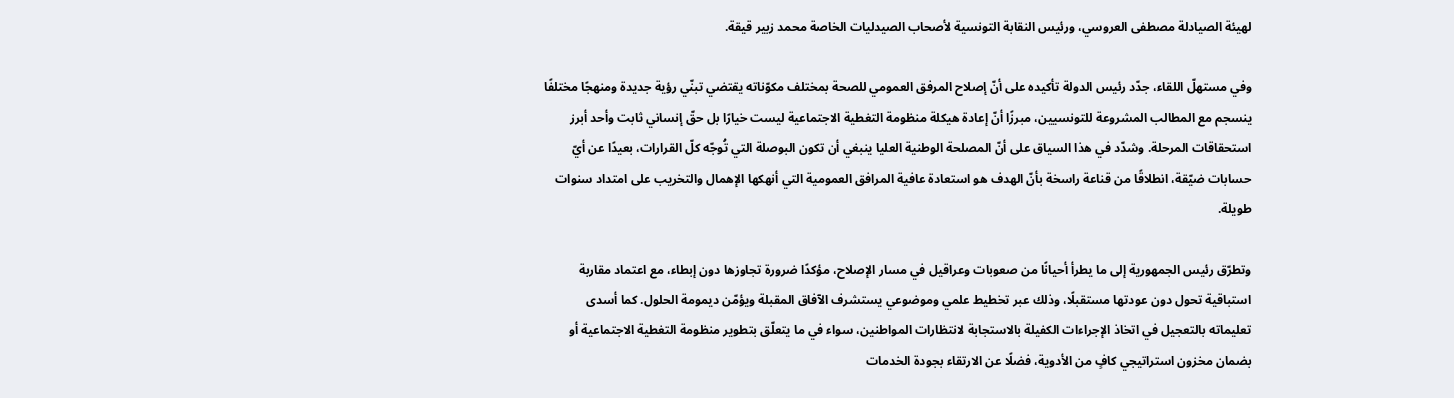لهيئة الصيادلة مصطفى العروسي، ورئيس النقابة التونسية لأصحاب الصيدليات الخاصة محمد زبير قيقة.

وفي مستهلّ اللقاء، جدّد رئيس الدولة تأكيده على أنّ إصلاح المرفق العمومي للصحة بمختلف مكوّناته يقتضي تبنّي رؤية جديدة ومنهجًا مختلفًا ينسجم مع المطالب المشروعة للتونسيين، مبرزًا أنّ إعادة هيكلة منظومة التغطية الاجتماعية ليست خيارًا بل حقّ إنساني ثابت وأحد أبرز استحقاقات المرحلة. وشدّد في هذا السياق على أنّ المصلحة الوطنية العليا ينبغي أن تكون البوصلة التي تُوجّه كلّ القرارات، بعيدًا عن أيّ حسابات ضيّقة، انطلاقًا من قناعة راسخة بأنّ الهدف هو استعادة عافية المرافق العمومية التي أنهكها الإهمال والتخريب على امتداد سنوات طويلة.

وتطرّق رئيس الجمهورية إلى ما يطرأ أحيانًا من صعوبات وعراقيل في مسار الإصلاح، مؤكدًا ضرورة تجاوزها دون إبطاء، مع اعتماد مقاربة استباقية تحول دون عودتها مستقبلًا، وذلك عبر تخطيط علمي وموضوعي يستشرف الآفاق المقبلة ويؤمّن ديمومة الحلول. كما أسدى تعليماته بالتعجيل في اتخاذ الإجراءات الكفيلة بالاستجابة لانتظارات المواطنين، سواء في ما يتعلّق بتطوير منظومة التغطية الاجتماعية أو بضمان مخزون استراتيجي كافٍ من الأدوية، فضلًا عن الارتقاء بجودة الخدمات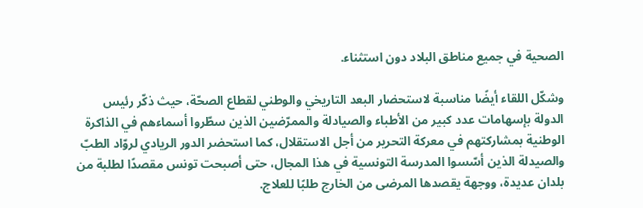الصحية في جميع مناطق البلاد دون استثناء.

وشكّل اللقاء أيضًا مناسبة لاستحضار البعد التاريخي والوطني لقطاع الصحّة، حيث ذكّر رئيس الدولة بإسهامات عدد كبير من الأطباء والصيادلة والممرّضين الذين سطّروا أسماءهم في الذاكرة الوطنية بمشاركتهم في معركة التحرير من أجل الاستقلال، كما استحضر الدور الريادي لروّاد الطبّ والصيدلة الذين أسّسوا المدرسة التونسية في هذا المجال، حتى أصبحت تونس مقصدًا لطلبة من بلدان عديدة، ووجهة يقصدها المرضى من الخارج طلبًا للعلاج.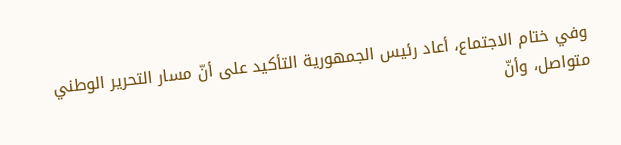وفي ختام الاجتماع، أعاد رئيس الجمهورية التأكيد على أنّ مسار التحرير الوطني متواصل، وأنّ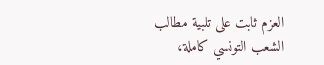العزم ثابت على تلبية مطالب الشعب التونسي كاملة،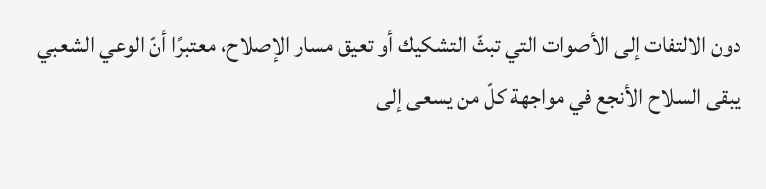دون الالتفات إلى الأصوات التي تبثّ التشكيك أو تعيق مسار الإصلاح، معتبرًا أنّ الوعي الشعبي يبقى السلاح الأنجع في مواجهة كلّ من يسعى إلى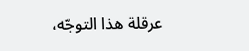عرقلة هذا التوجّه،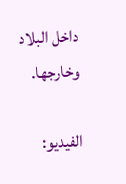داخل البلاد وخارجها.

الفيديو: